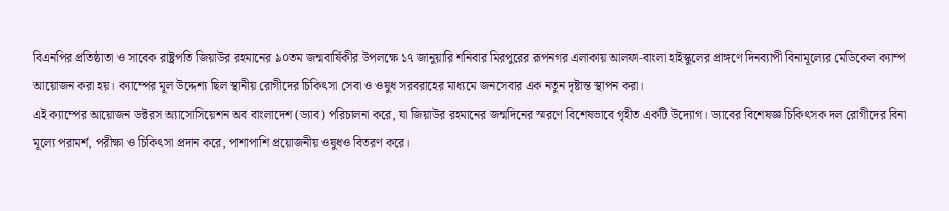বিএনপির প্রতিষ্ঠাতা ও সাবেক রাষ্ট্রপতি জিয়াউর রহমানের ৯০তম জন্মবার্ষিকীর উপলক্ষে ১৭ জানুয়ারি শনিবার মিরপুরের রূপনগর এলাকায় আলফা‑বাংলা হাইস্কুলের প্রাঙ্গণে দিনব্যাপী বিনামূল্যের মেডিকেল ক্যাম্প আয়োজন করা হয়। ক্যাম্পের মূল উদ্দেশ্য ছিল স্থানীয় রোগীদের চিকিৎসা সেবা ও ওষুধ সরবরাহের মাধ্যমে জনসেবার এক নতুন দৃষ্টান্ত স্থাপন করা।
এই ক্যাম্পের আয়োজন ডক্টরস অ্যাসোসিয়েশন অব বাংলাদেশ (ড্যাব) পরিচালনা করে, যা জিয়াউর রহমানের জন্মদিনের স্মরণে বিশেষভাবে গৃহীত একটি উদ্যোগ। ড্যাবের বিশেষজ্ঞ চিকিৎসক দল রোগীদের বিনা মূল্যে পরামর্শ, পরীক্ষা ও চিকিৎসা প্রদান করে, পাশাপাশি প্রয়োজনীয় ওষুধও বিতরণ করে।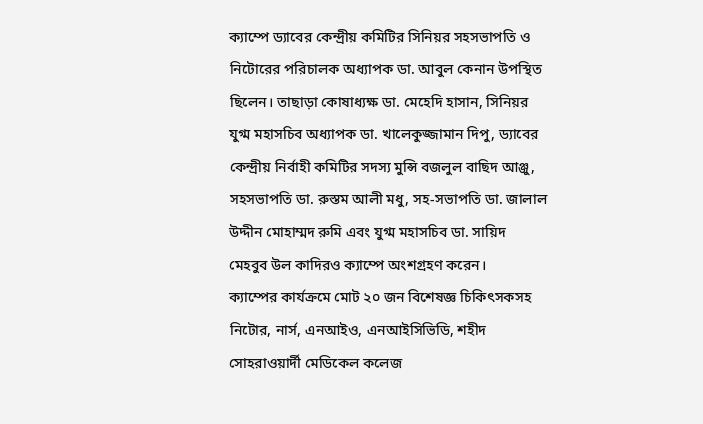ক্যাম্পে ড্যাবের কেন্দ্রীয় কমিটির সিনিয়র সহসভাপতি ও নিটোরের পরিচালক অধ্যাপক ডা. আবুল কেনান উপস্থিত ছিলেন। তাছাড়া কোষাধ্যক্ষ ডা. মেহেদি হাসান, সিনিয়র যুগ্ম মহাসচিব অধ্যাপক ডা. খালেকুজ্জামান দিপু, ড্যাবের কেন্দ্রীয় নির্বাহী কমিটির সদস্য মুন্সি বজলুল বাছিদ আঞ্জু, সহসভাপতি ডা. রুস্তম আলী মধু, সহ-সভাপতি ডা. জালাল উদ্দীন মোহাম্মদ রুমি এবং যুগ্ম মহাসচিব ডা. সায়িদ মেহবুব উল কাদিরও ক্যাম্পে অংশগ্রহণ করেন।
ক্যাম্পের কার্যক্রমে মোট ২০ জন বিশেষজ্ঞ চিকিৎসকসহ নিটোর, নার্স, এনআইও, এনআইসিভিডি, শহীদ সোহরাওয়ার্দী মেডিকেল কলেজ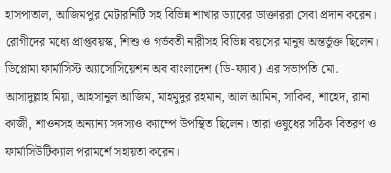হাসপাতাল, আজিমপুর মেটারনিটি সহ বিভিন্ন শাখার ড্যাবের ডাক্তাররা সেবা প্রদান করেন। রোগীদের মধ্যে প্রাপ্তবয়স্ক, শিশু ও গর্ভবতী নারীসহ বিভিন্ন বয়সের মানুষ অন্তর্ভুক্ত ছিলেন।
ডিপ্লোমা ফার্মাসিস্ট অ্যাসোসিয়েশন অব বাংলাদেশ (ডি‑ফ্যাব) এর সভাপতি মো. আসাদুল্লাহ মিয়া, আহসানুল আজিম, মাহমুদুর রহমান, আল আমিন, সাকিব, শাহেদ, রানা কাজী, শাওনসহ অন্যান্য সদস্যও ক্যাম্পে উপস্থিত ছিলেন। তারা ওষুধের সঠিক বিতরণ ও ফার্মাসিউটিক্যাল পরামর্শে সহায়তা করেন।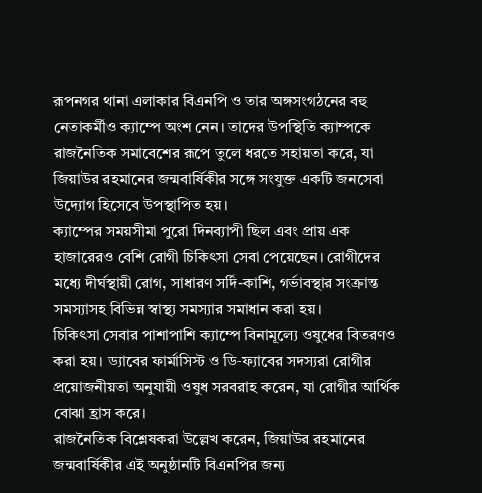রূপনগর থানা এলাকার বিএনপি ও তার অঙ্গসংগঠনের বহু নেতাকর্মীও ক্যাম্পে অংশ নেন। তাদের উপস্থিতি ক্যাম্পকে রাজনৈতিক সমাবেশের রূপে তুলে ধরতে সহায়তা করে, যা জিয়াউর রহমানের জন্মবার্ষিকীর সঙ্গে সংযুক্ত একটি জনসেবা উদ্যোগ হিসেবে উপস্থাপিত হয়।
ক্যাম্পের সময়সীমা পুরো দিনব্যাপী ছিল এবং প্রায় এক হাজারেরও বেশি রোগী চিকিৎসা সেবা পেয়েছেন। রোগীদের মধ্যে দীর্ঘস্থায়ী রোগ, সাধারণ সর্দি-কাশি, গর্ভাবস্থার সংক্রান্ত সমস্যাসহ বিভিন্ন স্বাস্থ্য সমস্যার সমাধান করা হয়।
চিকিৎসা সেবার পাশাপাশি ক্যাম্পে বিনামূল্যে ওষুধের বিতরণও করা হয়। ড্যাবের ফার্মাসিস্ট ও ডি‑ফ্যাবের সদস্যরা রোগীর প্রয়োজনীয়তা অনুযায়ী ওষুধ সরবরাহ করেন, যা রোগীর আর্থিক বোঝা হ্রাস করে।
রাজনৈতিক বিশ্লেষকরা উল্লেখ করেন, জিয়াউর রহমানের জন্মবার্ষিকীর এই অনুষ্ঠানটি বিএনপির জন্য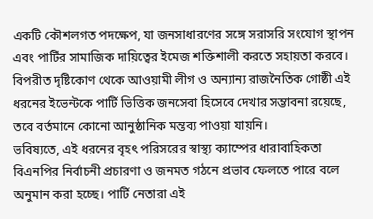একটি কৌশলগত পদক্ষেপ, যা জনসাধারণের সঙ্গে সরাসরি সংযোগ স্থাপন এবং পার্টির সামাজিক দায়িত্বের ইমেজ শক্তিশালী করতে সহায়তা করবে।
বিপরীত দৃষ্টিকোণ থেকে আওয়ামী লীগ ও অন্যান্য রাজনৈতিক গোষ্ঠী এই ধরনের ইভেন্টকে পার্টি ভিত্তিক জনসেবা হিসেবে দেখার সম্ভাবনা রয়েছে, তবে বর্তমানে কোনো আনুষ্ঠানিক মন্তব্য পাওয়া যায়নি।
ভবিষ্যতে, এই ধরনের বৃহৎ পরিসরের স্বাস্থ্য ক্যাম্পের ধারাবাহিকতা বিএনপির নির্বাচনী প্রচারণা ও জনমত গঠনে প্রভাব ফেলতে পারে বলে অনুমান করা হচ্ছে। পার্টি নেতারা এই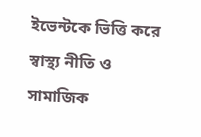ইভেন্টকে ভিত্তি করে স্বাস্থ্য নীতি ও সামাজিক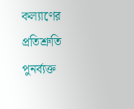কল্যাণের প্রতিশ্রুতি পুনর্ব্যক্ত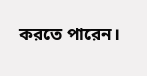করতে পারেন।